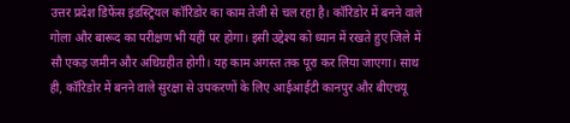उत्तर प्रदेश डिफेंस इंडस्ट्रियल कॉरिडोर का काम तेजी से चल रहा है। कॉरिडोर में बनने वाले गोला और बारूद का परीक्षण भी यहीं पर होगा। इसी उद्देश्य को ध्यान में रखते हुए जिले में सौ एकड़ जमीन और अधिग्रहीत होगी। यह काम अगस्त तक पूरा कर लिया जाएगा। साथ ही, कॉरिडोर में बनने वाले सुरक्षा से उपकरणों के लिए आईआईटी कानपुर और बीएचयू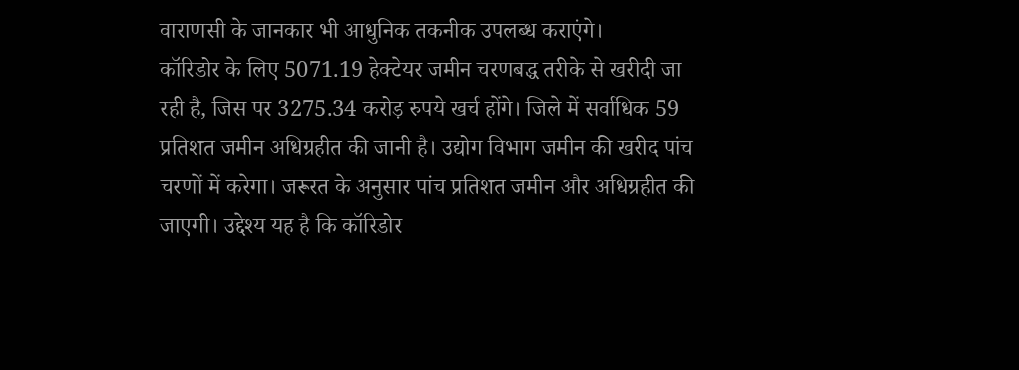वाराणसी के जानकार भी आधुनिक तकनीक उपलब्ध कराएंगे।
कॉरिडोर के लिए 5071.19 हेक्टेयर जमीन चरणबद्ध तरीके से खरीदी जा रही है, जिस पर 3275.34 करोड़ रुपये खर्च होंगे। जिले में सर्वाधिक 59 प्रतिशत जमीन अधिग्रहीत की जानी है। उद्योग विभाग जमीन की खरीद पांच चरणों में करेगा। जरूरत के अनुसार पांच प्रतिशत जमीन और अधिग्रहीत की जाएगी। उद्देश्य यह है कि कॉरिडोर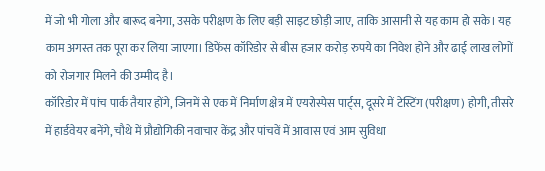में जो भी गोला और बारूद बनेगा, उसके परीक्षण के लिए बड़ी साइट छोड़ी जाए, ताकि आसानी से यह काम हो सके। यह काम अगस्त तक पूरा कर लिया जाएगा। डिफेंस कॉरिडोर से बीस हजार करोड़ रुपये का निवेश होने और ढाई लाख लोगों को रोजगार मिलने की उम्मीद है।
कॉरिडोर में पांच पार्क तैयार होंगे, जिनमें से एक में निर्माण क्षेत्र में एयरोस्पेस पार्ट्स, दूसरे में टेस्टिंग (परीक्षण) होगी, तीसरे में हार्डवेयर बनेंगे, चौथे में प्रौद्योगिकी नवाचार केंद्र और पांचवें में आवास एवं आम सुविधा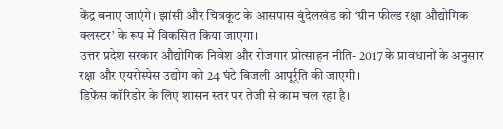केंद्र बनाए जाएंगे। झांसी और चित्रकूट के आसपास बुंदेलखंड को ‘ग्रीन फील्ड रक्षा औद्योगिक क्लस्टर’ के रूप में विकसित किया जाएगा।
उत्तर प्रदेश सरकार औद्योगिक निवेश और रोजगार प्रोत्साहन नीति- 2017 के प्रावधानों के अनुसार रक्षा और एयरोस्पेस उद्योग को 24 घंटे बिजली आपूर्र्ति की जाएगी।
डिफेंस कॉरिडोर के लिए शासन स्तर पर तेजी से काम चल रहा है।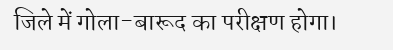जिले में गोला-बारूद का परीक्षण होगा।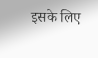इसके लिए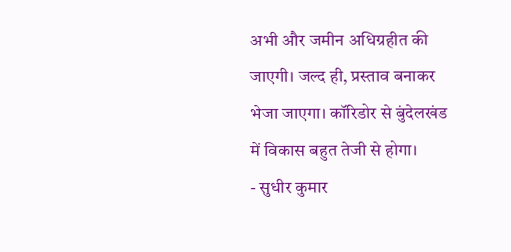अभी और जमीन अधिग्रहीत की जाएगी। जल्द ही, प्रस्ताव बनाकर भेजा जाएगा। कॉरिडोर से बुंदेलखंड में विकास बहुत तेजी से होगा।
- सुधीर कुमार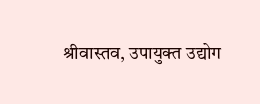श्रीवास्तव, उपायुक्त उद्योग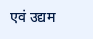एवं उद्यम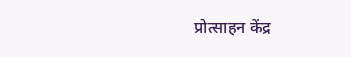प्रोत्साहन केंद्र